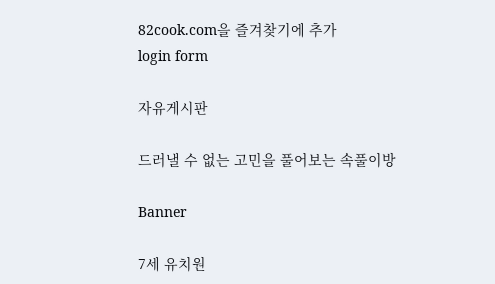82cook.com을 즐겨찾기에 추가
login form

자유게시판

드러낼 수 없는 고민을 풀어보는 속풀이방

Banner

7세 유치원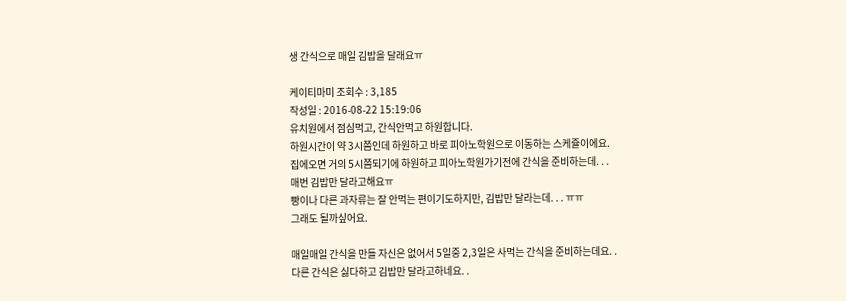생 간식으로 매일 김밥을 달래요ㅠ

케이티마미 조회수 : 3,185
작성일 : 2016-08-22 15:19:06
유치원에서 점심먹고, 간식안먹고 하원합니다.
하원시간이 약 3시쯤인데 하원하고 바로 피아노학원으로 이동하는 스케쥴이에요.
집에오면 거의 5시쯤되기에 하원하고 피아노학원가기전에 간식을 준비하는데. . .
매번 김밥만 달라고해요ㅠ
빵이나 다른 과자류는 잘 안먹는 편이기도하지만, 김밥만 달라는데. . . ㅠㅠ
그래도 될까싶어요.

매일매일 간식을 만들 자신은 없어서 5일중 2,3일은 사먹는 간식을 준비하는데요. .
다른 간식은 싫다하고 김밥만 달라고하네요. .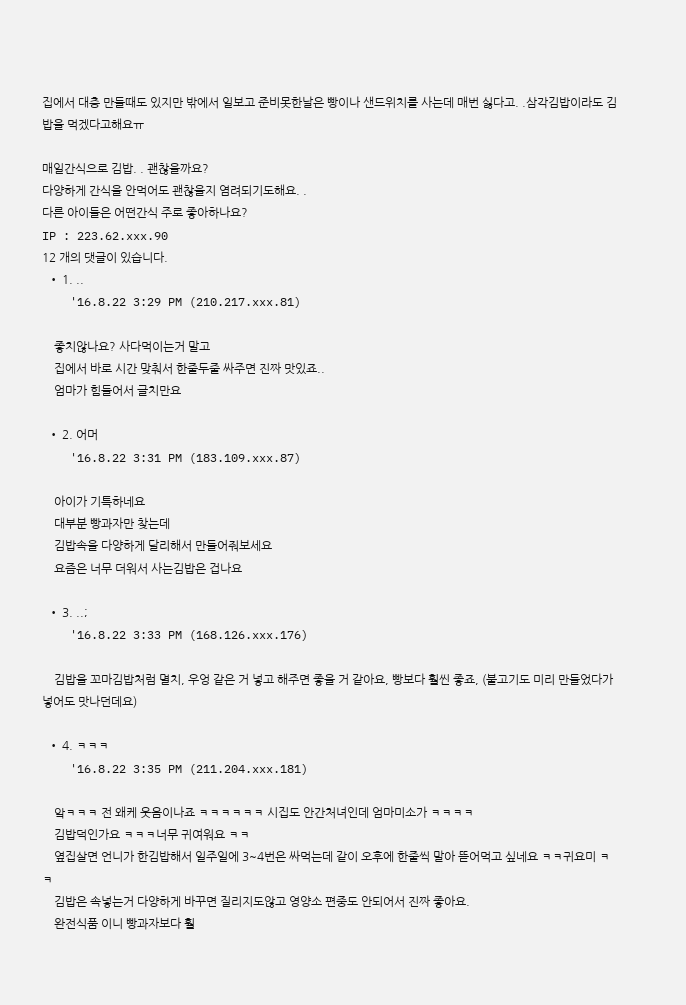집에서 대충 만들때도 있지만 밖에서 일보고 준비못한날은 빵이나 샌드위치를 사는데 매번 싫다고. .삼각김밥이라도 김밥을 먹겠다고해요ㅠ

매일간식으로 김밥. . 괜찮을까요?
다양하게 간식을 안먹어도 괜찮을지 염려되기도해요. .
다른 아이들은 어떤간식 주로 좋아하나요?
IP : 223.62.xxx.90
12 개의 댓글이 있습니다.
  • 1. ..
    '16.8.22 3:29 PM (210.217.xxx.81)

    좋치않나요? 사다먹이는거 말고
    집에서 바로 시간 맞춰서 한줄두줄 싸주면 진짜 맛있죠..
    엄마가 힘들어서 글치만요

  • 2. 어머
    '16.8.22 3:31 PM (183.109.xxx.87)

    아이가 기특하네요
    대부분 빵과자만 찾는데
    김밥속을 다양하게 달리해서 만들어줘보세요
    요즘은 너무 더워서 사는김밥은 겁나요

  • 3. ..;
    '16.8.22 3:33 PM (168.126.xxx.176)

    김밥을 꼬마김밥처럼 멸치, 우엉 같은 거 넣고 해주면 좋을 거 같아요, 빵보다 훨씬 좋죠, (불고기도 미리 만들었다가 넣어도 맛나던데요)

  • 4. ㅋㅋㅋ
    '16.8.22 3:35 PM (211.204.xxx.181)

    앜ㅋㅋㅋ 전 왜케 웃음이나죠 ㅋㅋㅋㅋㅋㅋ 시집도 안간처녀인데 엄마미소가 ㅋㅋㅋㅋ
    김밥덕인가요 ㅋㅋㅋ너무 귀여워요 ㅋㅋ
    옆집살면 언니가 한김밥해서 일주일에 3~4번은 싸먹는데 같이 오후에 한줄씩 말아 뜯어먹고 싶네요 ㅋㅋ귀요미 ㅋㅋ
    김밥은 속넣는거 다양하게 바꾸면 질리지도않고 영양소 편중도 안되어서 진짜 좋아요.
    완전식품 이니 빵과자보다 훨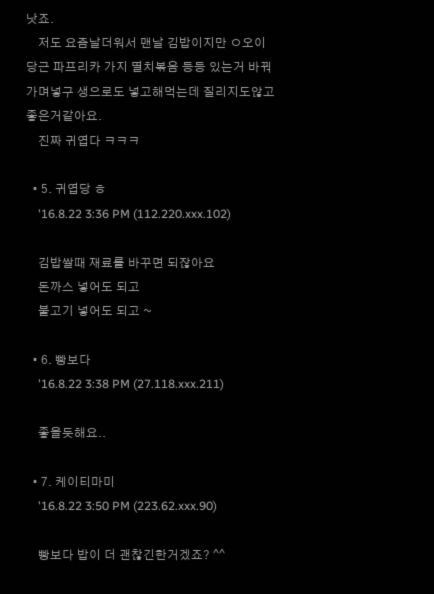낫죠.
    저도 요즘날더워서 맨날 김밥이지만 ㅇ오이 당근 파프리카 가지 멸치볶음 등등 있는거 바꿔가며넣구 생으로도 넣고해먹는데 질리지도않고 좋은거같아요.
    진짜 귀엽다 ㅋㅋㅋ

  • 5. 귀엽당 ㅎ
    '16.8.22 3:36 PM (112.220.xxx.102)

    김밥쌀때 재료를 바꾸면 되잖아요
    돈까스 넣어도 되고
    불고기 넣어도 되고 ~

  • 6. 빵보다
    '16.8.22 3:38 PM (27.118.xxx.211)

    좋을듯해요..

  • 7. 케이티마미
    '16.8.22 3:50 PM (223.62.xxx.90)

    빵보다 밥이 더 괜찮긴한거겠죠? ^^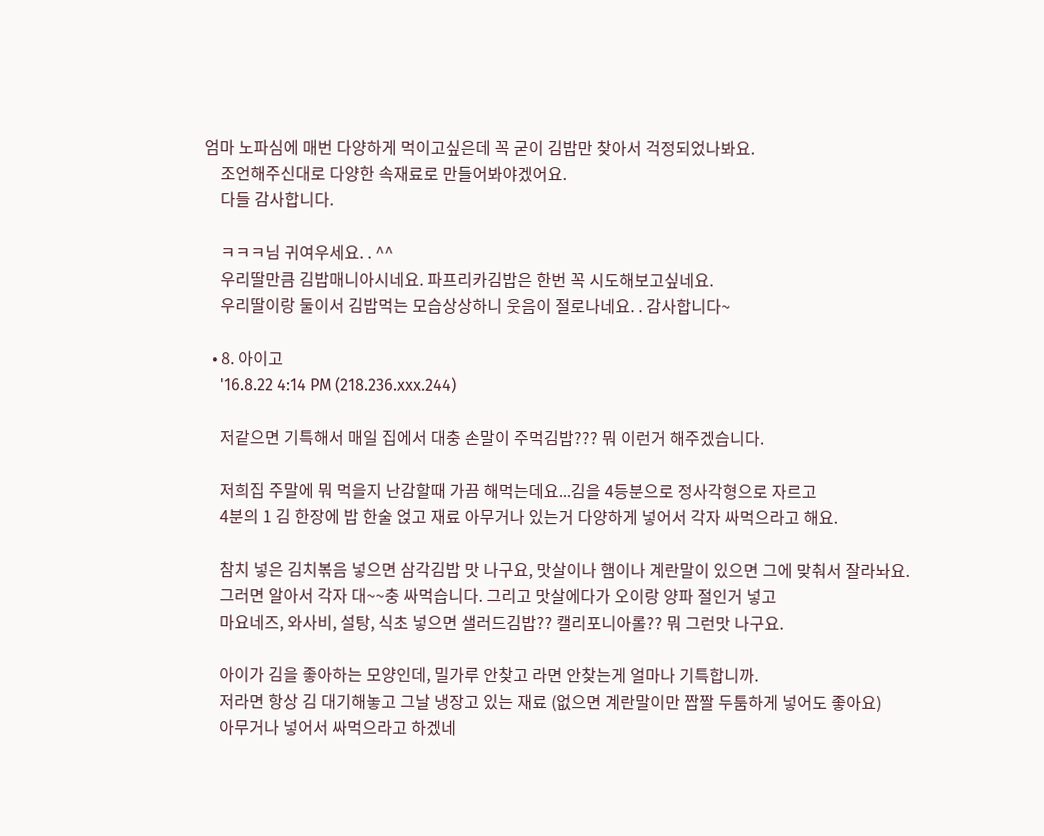엄마 노파심에 매번 다양하게 먹이고싶은데 꼭 굳이 김밥만 찾아서 걱정되었나봐요.
    조언해주신대로 다양한 속재료로 만들어봐야겠어요.
    다들 감사합니다.

    ㅋㅋㅋ님 귀여우세요. . ^^
    우리딸만큼 김밥매니아시네요. 파프리카김밥은 한번 꼭 시도해보고싶네요.
    우리딸이랑 둘이서 김밥먹는 모습상상하니 웃음이 절로나네요. . 감사합니다~

  • 8. 아이고
    '16.8.22 4:14 PM (218.236.xxx.244)

    저같으면 기특해서 매일 집에서 대충 손말이 주먹김밥??? 뭐 이런거 해주겠습니다.

    저희집 주말에 뭐 먹을지 난감할때 가끔 해먹는데요...김을 4등분으로 정사각형으로 자르고
    4분의 1 김 한장에 밥 한술 얹고 재료 아무거나 있는거 다양하게 넣어서 각자 싸먹으라고 해요.

    참치 넣은 김치볶음 넣으면 삼각김밥 맛 나구요, 맛살이나 햄이나 계란말이 있으면 그에 맞춰서 잘라놔요.
    그러면 알아서 각자 대~~충 싸먹습니다. 그리고 맛살에다가 오이랑 양파 절인거 넣고
    마요네즈, 와사비, 설탕, 식초 넣으면 샐러드김밥?? 캘리포니아롤?? 뭐 그런맛 나구요.

    아이가 김을 좋아하는 모양인데, 밀가루 안찾고 라면 안찾는게 얼마나 기특합니까.
    저라면 항상 김 대기해놓고 그날 냉장고 있는 재료 (없으면 계란말이만 짭짤 두툼하게 넣어도 좋아요)
    아무거나 넣어서 싸먹으라고 하겠네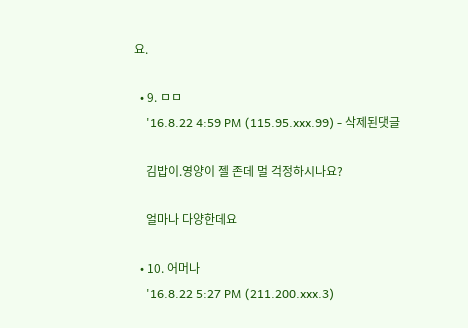요.

  • 9. ㅁㅁ
    '16.8.22 4:59 PM (115.95.xxx.99) - 삭제된댓글

    김밥이.영양이 젤 존데 멀 걱정하시나요?

    얼마나 다양한데요

  • 10. 어머나
    '16.8.22 5:27 PM (211.200.xxx.3)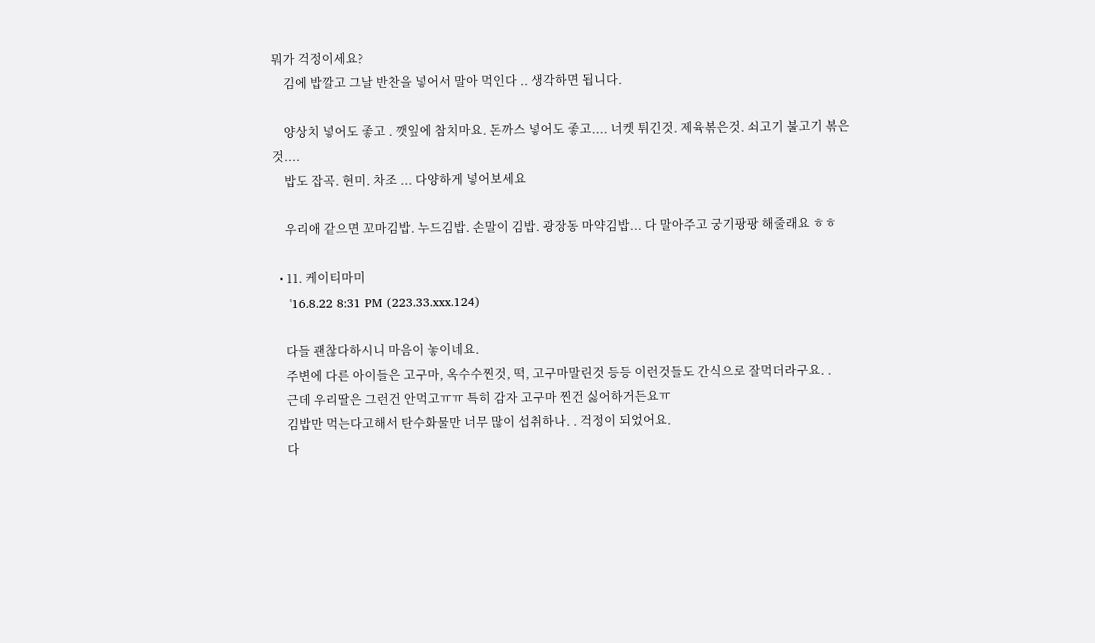뭐가 걱정이세요?
    김에 밥깔고 그날 반찬을 넣어서 말아 먹인다 .. 생각하면 됩니다.

    양상치 넣어도 좋고 . 깻잎에 참치마요. 돈까스 넣어도 좋고.... 너켓 튀긴것. 제육볶은것. 쇠고기 불고기 볶은것....
    밥도 잡곡. 현미. 차조 ... 다양하게 넣어보세요

    우리애 같으면 꼬마김밥. 누드김밥. 손말이 김밥. 광장동 마약김밥... 다 말아주고 궁기팡팡 해줄래요 ㅎㅎ

  • 11. 케이티마미
    '16.8.22 8:31 PM (223.33.xxx.124)

    다들 괜찮다하시니 마음이 놓이네요.
    주변에 다른 아이들은 고구마, 옥수수찐것, 떡, 고구마말린것 등등 이런것들도 간식으로 잘먹더라구요. .
    근데 우리딸은 그런건 안먹고ㅠㅠ 특히 감자 고구마 찐건 싫어하거든요ㅠ
    김밥만 먹는다고해서 탄수화물만 너무 많이 섭취하나. . 걱정이 되었어요.
    다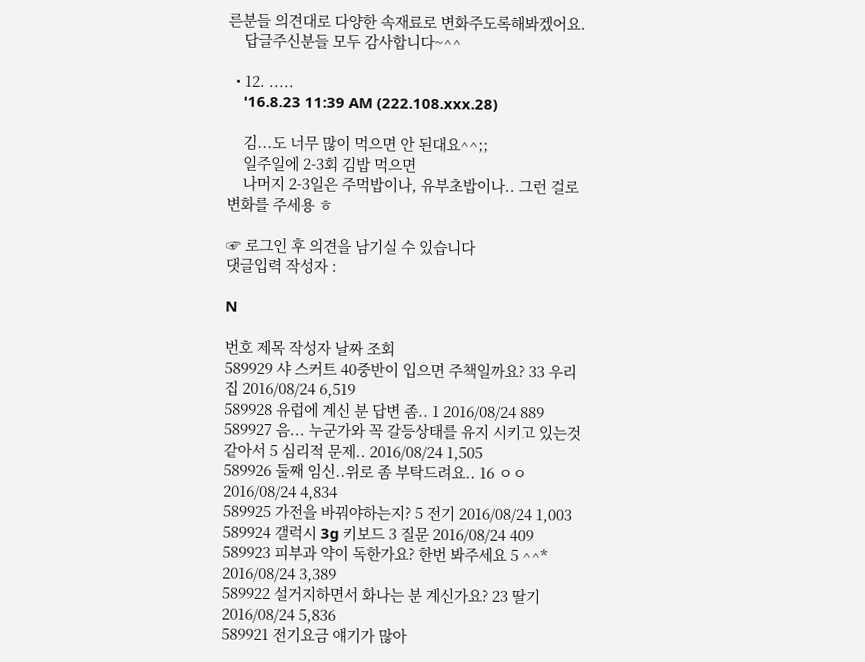른분들 의견대로 다양한 속재료로 변화주도록해봐겠어요.
    답글주신분들 모두 감사합니다~^^

  • 12. .....
    '16.8.23 11:39 AM (222.108.xxx.28)

    김...도 너무 많이 먹으면 안 된대요^^;;
    일주일에 2-3회 김밥 먹으면
    나머지 2-3일은 주먹밥이나, 유부초밥이나.. 그런 걸로 변화를 주세용 ㅎ

☞ 로그인 후 의견을 남기실 수 있습니다
댓글입력 작성자 :

N

번호 제목 작성자 날짜 조회
589929 샤 스커트 40중반이 입으면 주책일까요? 33 우리집 2016/08/24 6,519
589928 유럽에 계신 분 답변 좀.. 1 2016/08/24 889
589927 음... 누군가와 꼭 갈등상태를 유지 시키고 있는것 같아서 5 심리적 문제.. 2016/08/24 1,505
589926 둘째 임신..위로 좀 부탁드려요.. 16 ㅇㅇ 2016/08/24 4,834
589925 가전을 바꿔야하는지? 5 전기 2016/08/24 1,003
589924 갤럭시 3g 키보드 3 질문 2016/08/24 409
589923 피부과 약이 독한가요? 한번 봐주세요 5 ^^* 2016/08/24 3,389
589922 설거지하면서 화나는 분 계신가요? 23 딸기 2016/08/24 5,836
589921 전기요금 얘기가 많아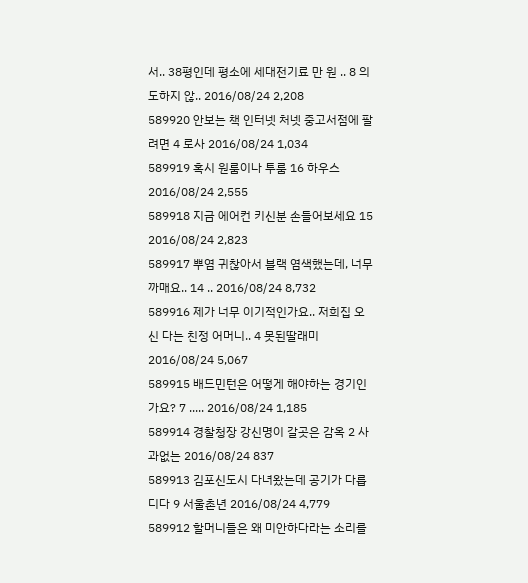서.. 38평인데 평소에 세대전기료 만 원 .. 8 의도하지 않.. 2016/08/24 2,208
589920 안보는 책 인터넷 처넷 중고서점에 팔려면 4 로사 2016/08/24 1,034
589919 혹시 원룸이나 투룸 16 하우스 2016/08/24 2,555
589918 지금 에어컨 키신분 손들어보세요 15 2016/08/24 2,823
589917 뿌염 귀찮아서 블랙 염색했는데, 너무 까매요.. 14 .. 2016/08/24 8,732
589916 제가 너무 이기적인가요.. 저희집 오신 다는 친정 어머니.. 4 못된딸래미 2016/08/24 5,067
589915 배드민턴은 어떻게 해야하는 경기인가요? 7 ..... 2016/08/24 1,185
589914 경찰청장 강신명이 갈곳은 감옥 2 사과없는 2016/08/24 837
589913 김포신도시 다녀왔는데 공기가 다릅디다 9 서울촌년 2016/08/24 4,779
589912 할머니들은 왜 미안하다라는 소리를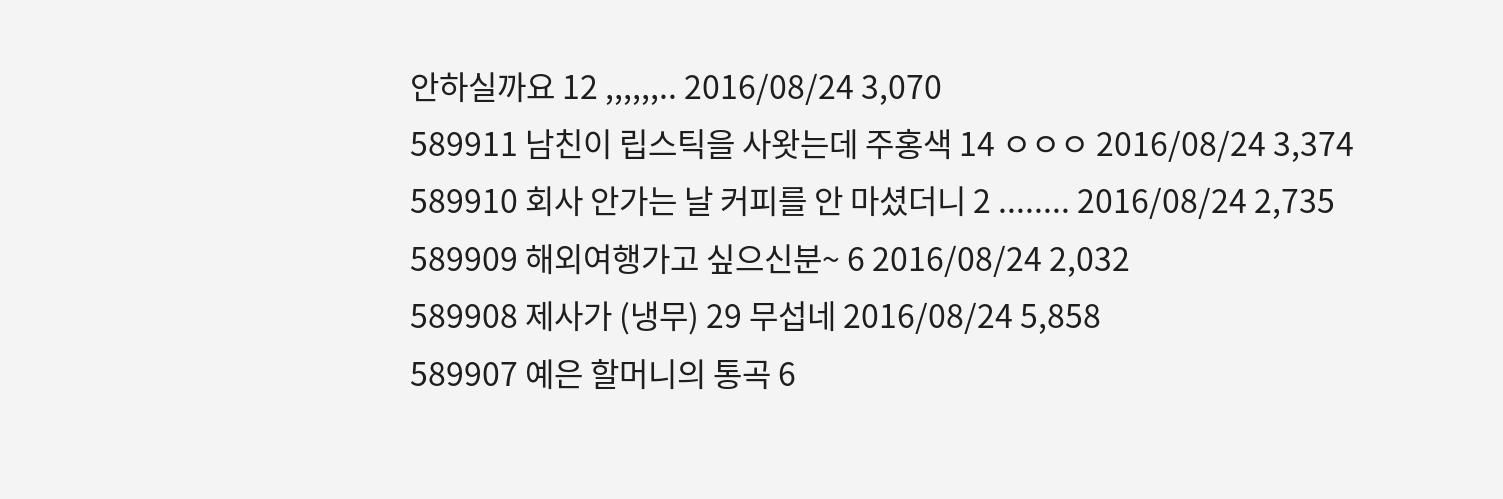안하실까요 12 ,,,,,,.. 2016/08/24 3,070
589911 남친이 립스틱을 사왓는데 주홍색 14 ㅇㅇㅇ 2016/08/24 3,374
589910 회사 안가는 날 커피를 안 마셨더니 2 ........ 2016/08/24 2,735
589909 해외여행가고 싶으신분~ 6 2016/08/24 2,032
589908 제사가 (냉무) 29 무섭네 2016/08/24 5,858
589907 예은 할머니의 통곡 6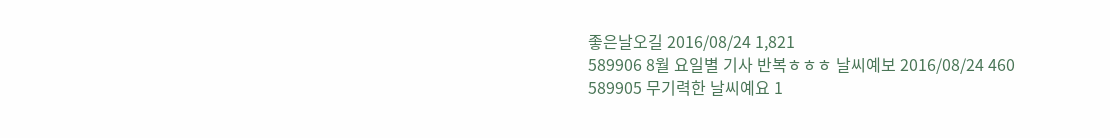좋은날오길 2016/08/24 1,821
589906 8월 요일별 기사 반복ㅎㅎㅎ 날씨예보 2016/08/24 460
589905 무기력한 날씨예요 1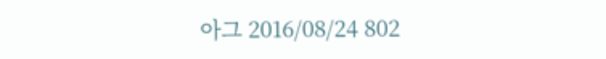아그 2016/08/24 802